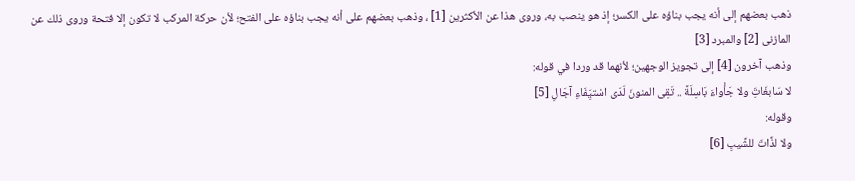ذهب بعضهم إلى أنه يجب بناؤه على الكسر؛ إذ هو ينصب به، وروى هذا عن الأكثرين [1] ، وذهب بعضهم على أنه يجب بناؤه على الفتح؛ لأن حركة المركب لا تكون إلا فتحة وروى ذلك عن المازنى [2] والمبرد [3]
وذهب آخرون [4] إلى تجويز الوجهين؛ لأنهما قد وردا في قوله:
لا سَابغَاتَِ ولا جَأْواءَ بَاسِلَةً .. تَقِى المنونَ لَدَى اسْتيَِفَاءِ آجَالِ [5]
وقوله:
ولا لذَّاتَ للشَّيبِ [6]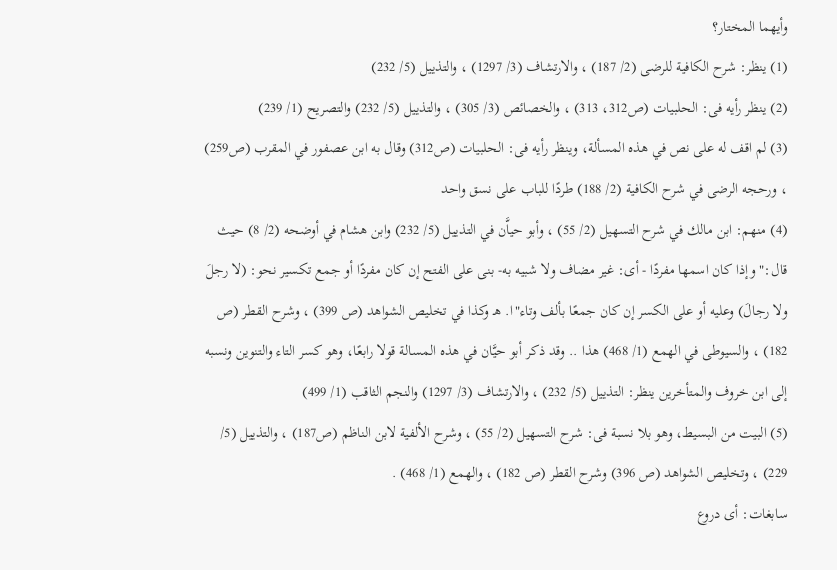وأيهما المختار؟
(1) ينظر: شرح الكافية للرضى (2/ 187) ، والارتشاف (3/ 1297) ، والتذييل (5/ 232)
(2) ينظر رأيه فى: الحلبيات (ص312، 313) ، والخصائص (3/ 305) ، والتذييل (5/ 232) والتصريح (1/ 239)
(3) لم اقف له على نص في هذه المسألة، وينظر رأيه فى: الحلبيات (ص312) وقال به ابن عصفور في المقرب (ص259) ، ورحجه الرضى في شرح الكافية (2/ 188) طردًا للباب على نسق واحد
(4) منهم: ابن مالك في شرح التسهيل (2/ 55) ، وأبو حياَّن في التذييل (5/ 232) وابن هشام في أوضحه (2/ 8) حيث قال:"وإذا كان اسمها مفردًا - أى: غير مضاف ولا شبيه به- بنى على الفتح إن كان مفردًا أو جمع تكسير نحو: (لا رجلَ ولا رجالَ) وعليه أو على الكسر إن كان جمعًا بألف وتاء"ا. هـ وكذا في تخليص الشواهد (ص 399) ، وشرح القطر (ص 182) ، والسيوطى في الهمع (1/ 468) هذا .. وقد ذكر أبو حيَّان في هذه المسالة قولا رابعًا، وهو كسر التاء والتنوين ونسبه إلى ابن خروف والمتأخرين ينظر: التذييل (5/ 232) ، والارتشاف (3/ 1297) والنجم الثاقب (1/ 499)
(5) البيت من البسيط، وهو بلا نسبة فى: شرح التسهيل (2/ 55) ، وشرح الألفية لابن الناظم (ص187) ، والتذييل (5/ 229) ، وتخليص الشواهد (ص 396) وشرح القطر (ص 182) ، والهمع (1/ 468) .
سابغات: أى دروع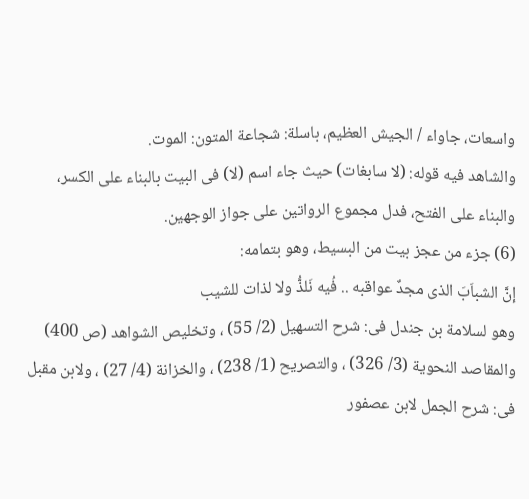واسعات، جاواء / الجيش العظيم، باسلة: شجاعة المتون: الموت.
والشاهد فيه قوله: (لا سابغات) حيث جاء اسم (لا) فى البيت بالبناء على الكسر، والبناء على الفتح، فدل مجموع الرواتين على جواز الوجهين.
(6) جزء من عجز بيت من البسيط، وهو بتمامه:
إنَّ الشباَبَ الذى مجدٌ عواقبه .. فُيه نَلذُّ ولا لذات للشيب
وهو لسلامة بن جندل فى: شرح التسهيل (2/ 55) ، وتخليص الشواهد (ص 400) والمقاصد النحوية (3/ 326) ، والتصريح (1/ 238) ، والخزانة (4/ 27) ، ولابن مقبل فى: شرح الجمل لابن عصفور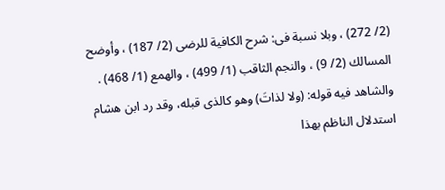(2/ 272) ، وبلا نسبة فى: شرح الكافية للرضى (2/ 187) ، وأوضح المسالك (2/ 9) ، والنجم الثاقب (1/ 499) ، والهمع (1/ 468) .
والشاهد فيه قوله: (ولا لذاتَ) وهو كالذى قبله، وقد رد ابن هشام استدلال الناظم بهذا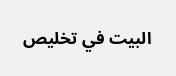البيت في تخليص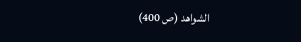الشواهد (ص 400)